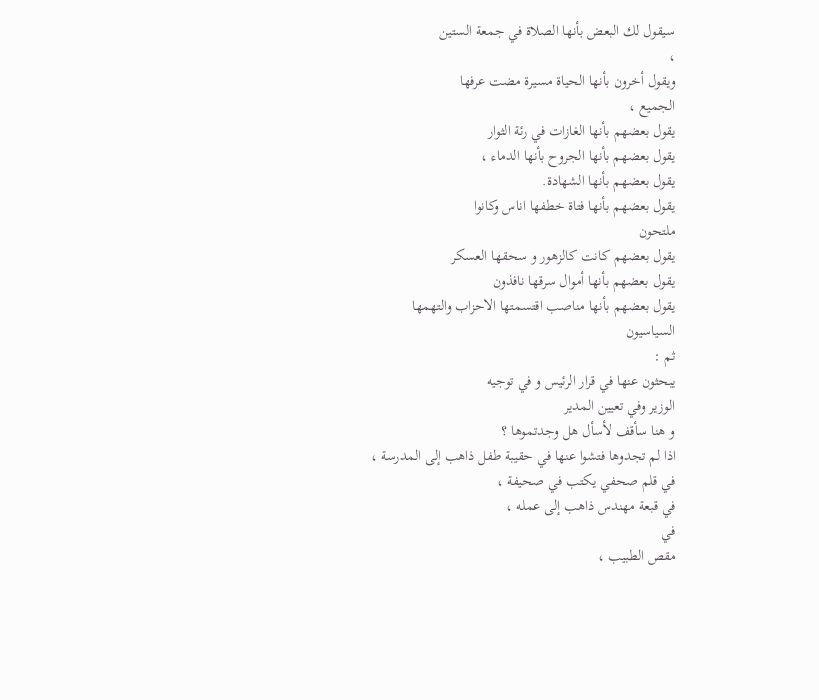سيقول لك البعض بأنها الصلاة في جمعة الستين
،
ويقول أخرون بأنها الحياة مسيرة مضت عرفها
الجميع ،
يقول بعضهم بأنها الغازات في رئة الثوار
يقول بعضهم بأنها الجروح بأنها الدماء ،
يقول بعضهم بأنها الشهادة.
يقول بعضهم بأنها فتاة خطفها اناس وكانوا
ملتحون
يقول بعضهم كانت كالزهور و سحقها العسكر
يقول بعضهم بأنها أموال سرقها نافذون
يقول بعضهم بأنها مناصب اقتسمتها الاحزاب والتهمها
السياسيون
ثم :
يبحثون عنها في قرار الرئيس و في توجيه
الوزير وفي تعيين المدير
و هنا سأقف لأسأل هل وجدتموها ؟
اذا لم تجدوها فتشوا عنها في حقيبة طفل ذاهب إلى المدرسة ،
في قلم صحفي يكتب في صحيفة ،
في قبعة مهندس ذاهب إلى عمله ،
في
مقص الطبيب ،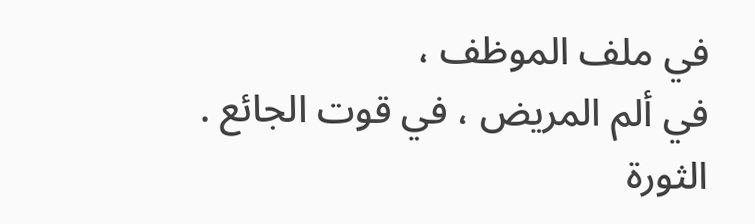في ملف الموظف ،
في ألم المريض ، في قوت الجائع .
الثورة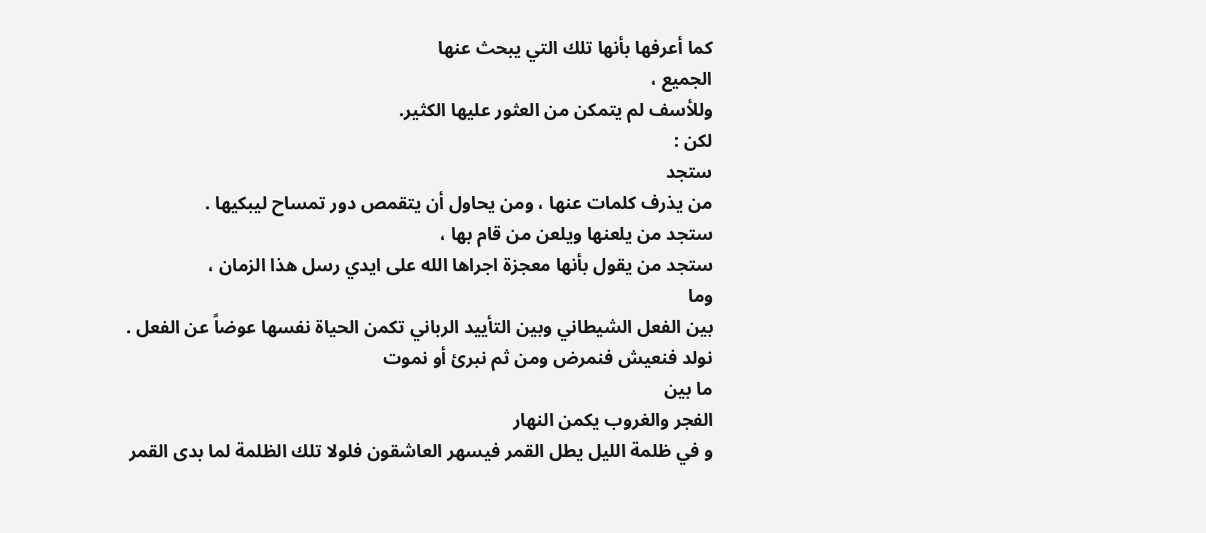كما أعرفها بأنها تلك التي يبحث عنها
الجميع ،
وللأسف لم يتمكن من العثور عليها الكثير.
لكن :
ستجد
من يذرف كلمات عنها ، ومن يحاول أن يتقمص دور تمساح ليبكيها .
ستجد من يلعنها ويلعن من قام بها ،
ستجد من يقول بأنها معجزة اجراها الله على ايدي رسل هذا الزمان ،
وما
بين الفعل الشيطاني وبين التأييد الرباني تكمن الحياة نفسها عوضاً عن الفعل .
نولد فنعيش فنمرض ومن ثم نبرئ أو نموت
ما بين
الفجر والغروب يكمن النهار
و في ظلمة الليل يطل القمر فيسهر العاشقون فلولا تلك الظلمة لما بدى القمر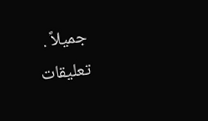جميلاً .
تعليقات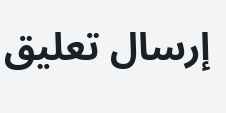إرسال تعليق